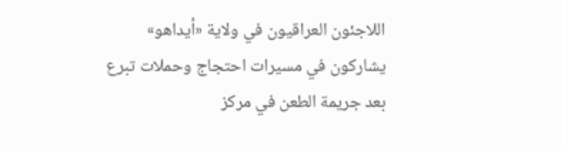اللاجئون العراقيون في ولاية «أيداهو» يشاركون في مسيرات احتجاج وحملات تبرع بعد جريمة الطعن في مركز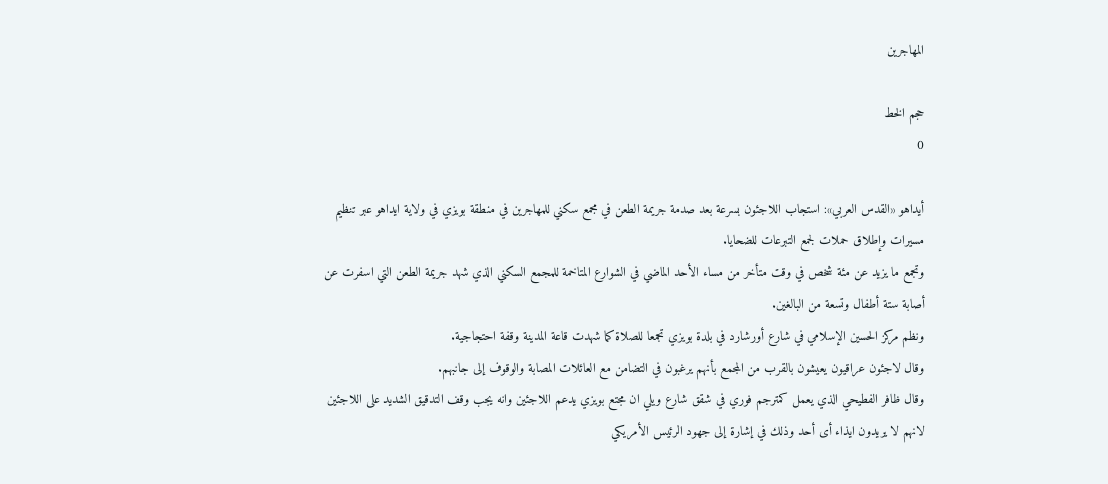المهاجرين

حجم الخط
0

أيداهو «القدس العربي»: استجاب اللاجئون بسرعة بعد صدمة جريمة الطعن في مجمع سكني للمهاجرين في منطقة بويزي في ولاية ايداهو عبر تنظيم مسيرات وإطلاق حملات لجمع التبرعات للضحايا.
وتجمع ما يزيد عن مئة شخص في وقت متأخر من مساء الأحد الماضي في الشوارع المتاخمة للمجمع السكني الذي شهد جريمة الطعن التي اسفرت عن أصابة ستة أطفال وتسعة من البالغين.
ونظم مركز الحسين الإسلامي في شارع أورشارد في بلدة بويزي تجمعا للصلاة كما شهدت قاعة المدينة وقفة احتجاجية.
وقال لاجئون عراقيون يعيشون بالقرب من المجمع بأنهم يرغبون في التضامن مع العائلات المصابة والوقوف إلى جانبهم.
وقال ظافر الفطيحي الذي يعمل كمترجم فوري في شقق شارع ويلي ان مجتع بويزي يدعم اللاجئين وانه يجب وقف التدقيق الشديد على اللاجئين لانهم لا يريدون ايذاء أى أحد وذلك في إشارة إلى جهود الرئيس الأمريكي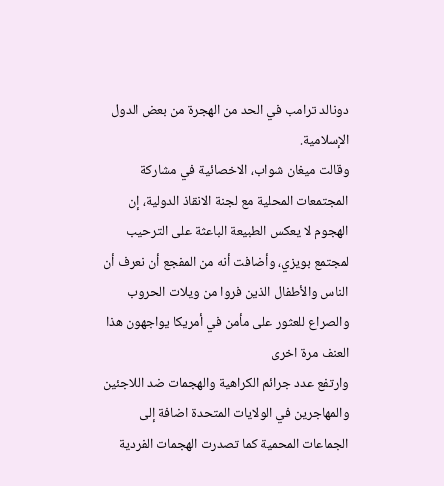دونالد ترامب في الحد من الهجرة من بعض الدول الإسلامية.
وقالت ميغان شواب، الاخصائية في مشاركة المجتمعات المحلية مع لجنة الانقاذ الدولية، إن الهجوم لا يعكس الطبيعة الباعثة على الترحيب لمجتمع بويزي، وأضافت أنه من المفجع أن نعرف أن الناس والأطفال الذين فروا من ويلات الحروب والصراع للعثور على مأمن في أمريكا يواجهون هذا العنف مرة اخرى
وارتفع عدد جرائم الكراهية والهجمات ضد اللاجئين والمهاجرين في الولايات المتحدة اضافة إلى الجماعات المحمية كما تصدرت الهجمات الفردية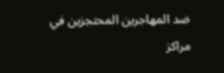ضد المهاجرين المحتجزين في مراكز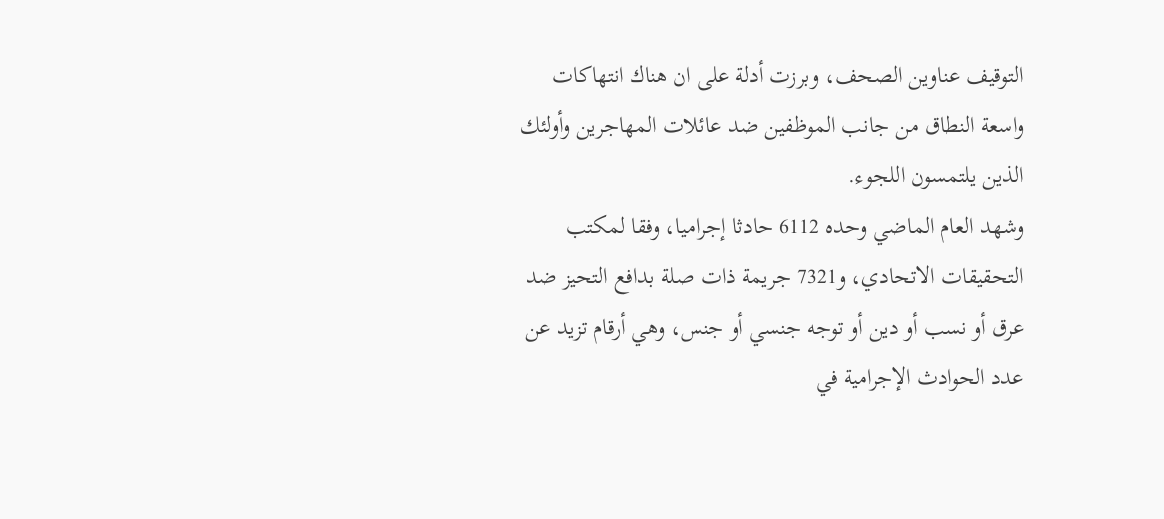التوقيف عناوين الصحف، وبرزت أدلة على ان هناك انتهاكات واسعة النطاق من جانب الموظفين ضد عائلات المهاجرين وأولئك الذين يلتمسون اللجوء.
وشهد العام الماضي وحده 6112 حادثا إجراميا، وفقا لمكتب التحقيقات الاتحادي، و7321 جريمة ذات صلة بدافع التحيز ضد عرق أو نسب أو دين أو توجه جنسي أو جنس، وهي أرقام تزيد عن عدد الحوادث الإجرامية في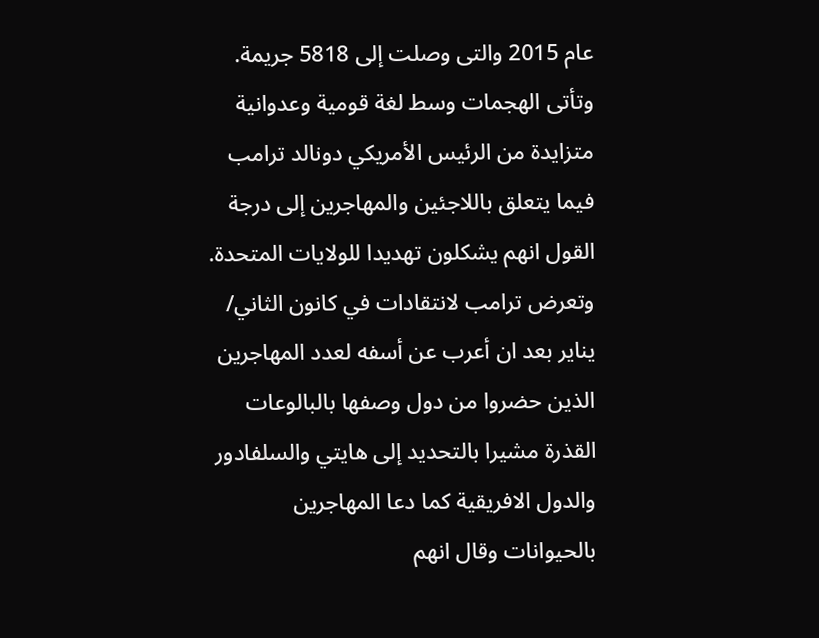عام 2015 والتى وصلت إلى 5818 جريمة.
وتأتى الهجمات وسط لغة قومية وعدوانية متزايدة من الرئيس الأمريكي دونالد ترامب فيما يتعلق باللاجئين والمهاجرين إلى درجة القول انهم يشكلون تهديدا للولايات المتحدة.
وتعرض ترامب لانتقادات في كانون الثاني/ يناير بعد ان أعرب عن أسفه لعدد المهاجرين الذين حضروا من دول وصفها بالبالوعات القذرة مشيرا بالتحديد إلى هايتي والسلفادور والدول الافريقية كما دعا المهاجرين بالحيوانات وقال انهم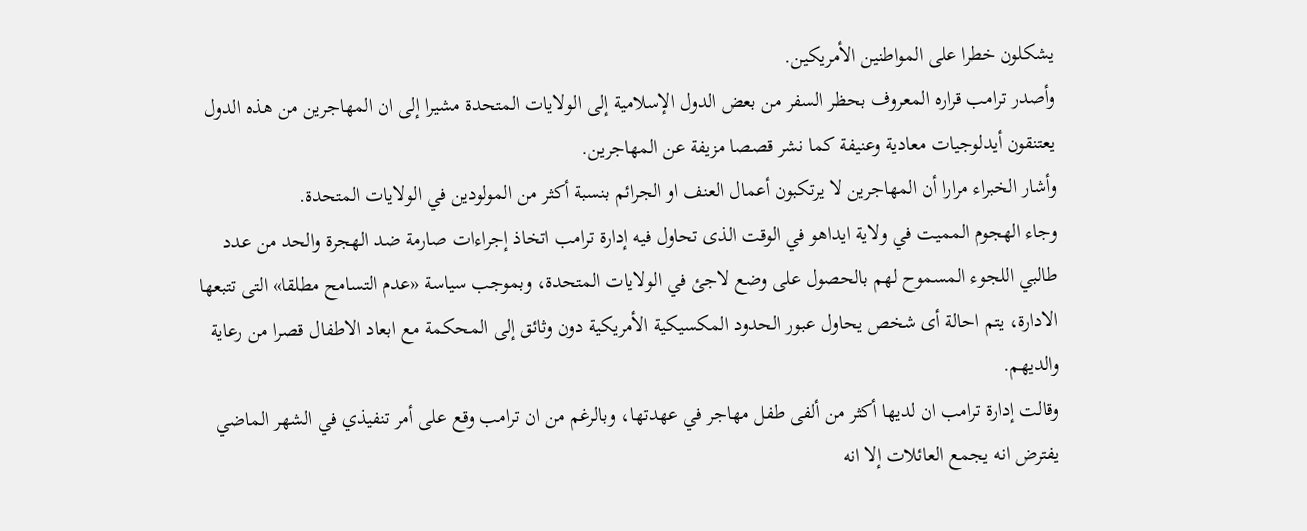يشكلون خطرا على المواطنين الأمريكين.
وأصدر ترامب قراره المعروف بحظر السفر من بعض الدول الإسلامية إلى الولايات المتحدة مشيرا إلى ان المهاجرين من هذه الدول يعتنقون أيدلوجيات معادية وعنيفة كما نشر قصصا مزيفة عن المهاجرين.
وأشار الخبراء مرارا أن المهاجرين لا يرتكبون أعمال العنف او الجرائم بنسبة أكثر من المولودين في الولايات المتحدة.
وجاء الهجوم المميت في ولاية ايداهو في الوقت الذى تحاول فيه إدارة ترامب اتخاذ إجراءات صارمة ضد الهجرة والحد من عدد طالبي اللجوء المسموح لهم بالحصول على وضع لاجئ في الولايات المتحدة، وبموجب سياسة «عدم التسامح مطلقا» التى تتبعها الادارة، يتم احالة أى شخص يحاول عبور الحدود المكسيكية الأمريكية دون وثائق إلى المحكمة مع ابعاد الاطفال قصرا من رعاية والديهم.
وقالت إدارة ترامب ان لديها أكثر من ألفى طفل مهاجر في عهدتها، وبالرغم من ان ترامب وقع على أمر تنفيذي في الشهر الماضي يفترض انه يجمع العائلات إلا انه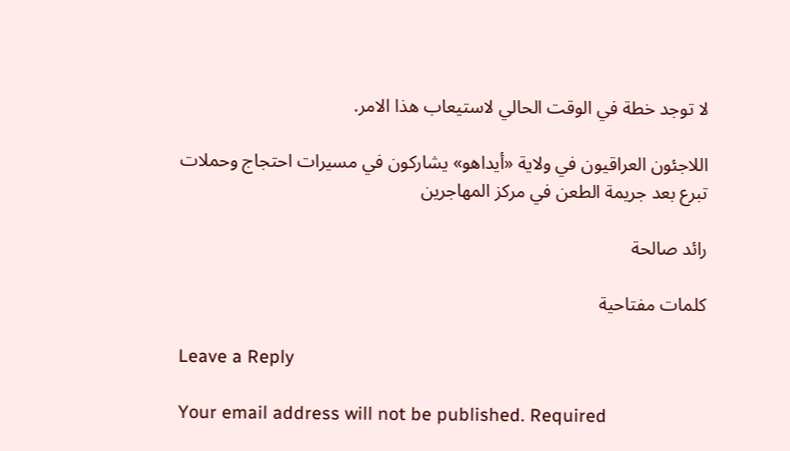لا توجد خطة في الوقت الحالي لاستيعاب هذا الامر.

اللاجئون العراقيون في ولاية «أيداهو» يشاركون في مسيرات احتجاج وحملات تبرع بعد جريمة الطعن في مركز المهاجرين

رائد صالحة

كلمات مفتاحية

Leave a Reply

Your email address will not be published. Required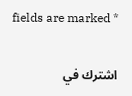fields are marked *

اشترك في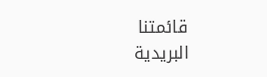قائمتنا البريدية